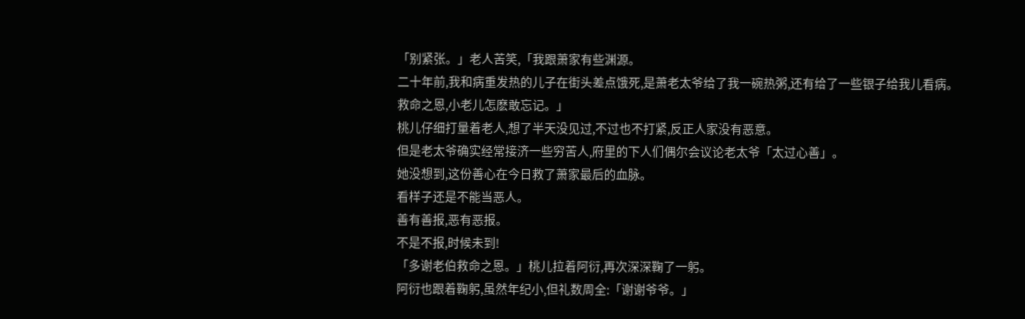「别紧张。」老人苦笑,「我跟萧家有些渊源。
二十年前,我和病重发热的儿子在街头差点饿死,是萧老太爷给了我一碗热粥,还有给了一些银子给我儿看病。
救命之恩,小老儿怎麽敢忘记。」
桃儿仔细打量着老人,想了半天没见过,不过也不打紧,反正人家没有恶意。
但是老太爷确实经常接济一些穷苦人,府里的下人们偶尔会议论老太爷「太过心善」。
她没想到,这份善心在今日救了萧家最后的血脉。
看样子还是不能当恶人。
善有善报,恶有恶报。
不是不报,时候未到!
「多谢老伯救命之恩。」桃儿拉着阿衍,再次深深鞠了一躬。
阿衍也跟着鞠躬,虽然年纪小,但礼数周全:「谢谢爷爷。」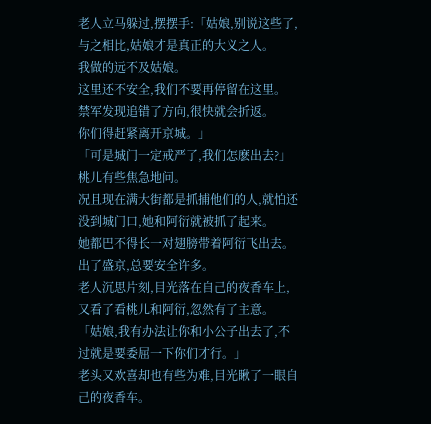老人立马躲过,摆摆手:「姑娘,别说这些了,与之相比,姑娘才是真正的大义之人。
我做的远不及姑娘。
这里还不安全,我们不要再停留在这里。
禁军发现追错了方向,很快就会折返。
你们得赶紧离开京城。」
「可是城门一定戒严了,我们怎麽出去?」
桃儿有些焦急地问。
况且现在满大街都是抓捕他们的人,就怕还没到城门口,她和阿衍就被抓了起来。
她都巴不得长一对翅膀带着阿衍飞出去。
出了盛京,总要安全许多。
老人沉思片刻,目光落在自己的夜香车上,又看了看桃儿和阿衍,忽然有了主意。
「姑娘,我有办法让你和小公子出去了,不过就是要委屈一下你们才行。」
老头又欢喜却也有些为难,目光瞅了一眼自己的夜香车。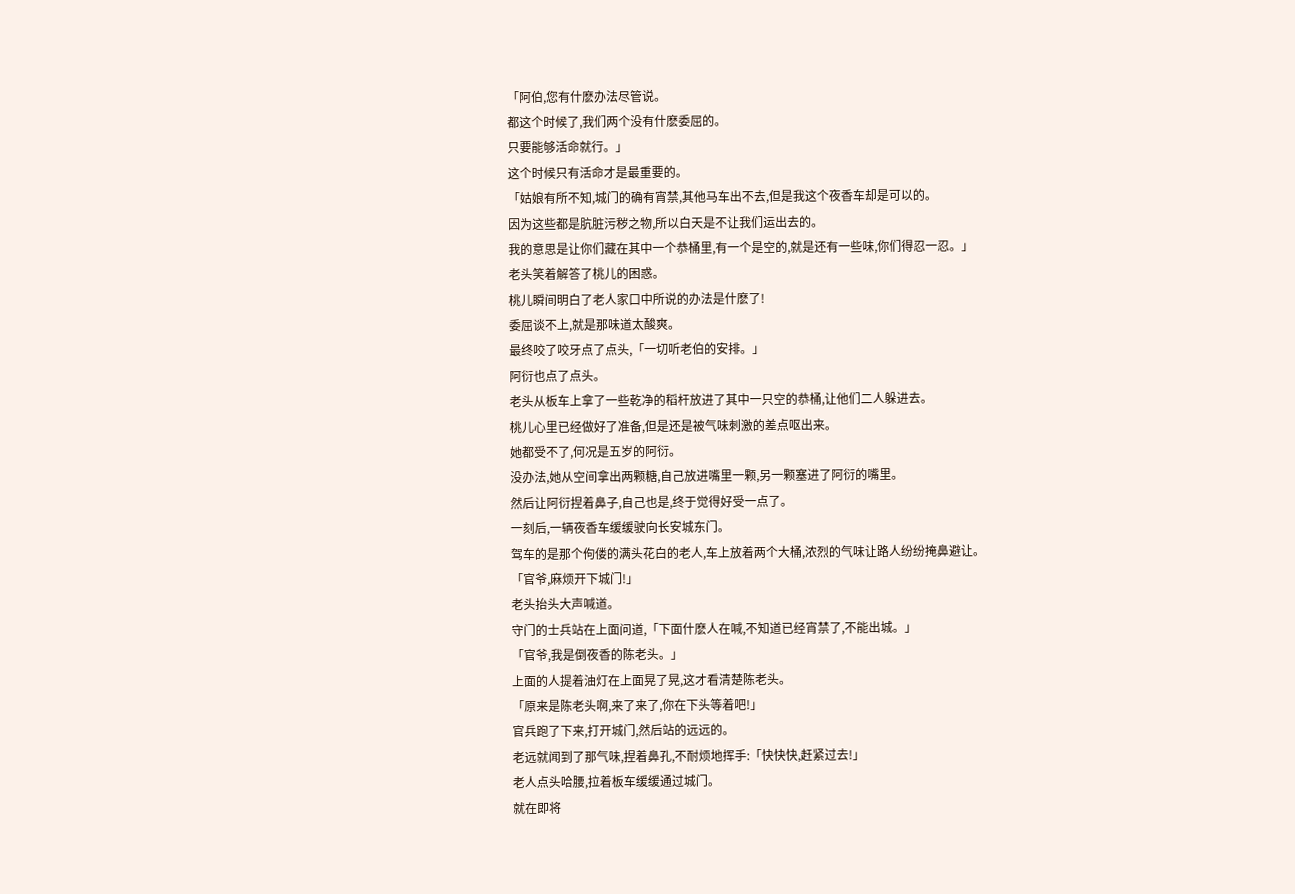「阿伯,您有什麽办法尽管说。
都这个时候了,我们两个没有什麽委屈的。
只要能够活命就行。」
这个时候只有活命才是最重要的。
「姑娘有所不知,城门的确有宵禁,其他马车出不去,但是我这个夜香车却是可以的。
因为这些都是肮脏污秽之物,所以白天是不让我们运出去的。
我的意思是让你们藏在其中一个恭桶里,有一个是空的,就是还有一些味,你们得忍一忍。」
老头笑着解答了桃儿的困惑。
桃儿瞬间明白了老人家口中所说的办法是什麽了!
委屈谈不上,就是那味道太酸爽。
最终咬了咬牙点了点头,「一切听老伯的安排。」
阿衍也点了点头。
老头从板车上拿了一些乾净的稻杆放进了其中一只空的恭桶,让他们二人躲进去。
桃儿心里已经做好了准备,但是还是被气味刺激的差点呕出来。
她都受不了,何况是五岁的阿衍。
没办法,她从空间拿出两颗糖,自己放进嘴里一颗,另一颗塞进了阿衍的嘴里。
然后让阿衍捏着鼻子,自己也是,终于觉得好受一点了。
一刻后,一辆夜香车缓缓驶向长安城东门。
驾车的是那个佝偻的满头花白的老人,车上放着两个大桶,浓烈的气味让路人纷纷掩鼻避让。
「官爷,麻烦开下城门!」
老头抬头大声喊道。
守门的士兵站在上面问道,「下面什麽人在喊,不知道已经宵禁了,不能出城。」
「官爷,我是倒夜香的陈老头。」
上面的人提着油灯在上面晃了晃,这才看清楚陈老头。
「原来是陈老头啊,来了来了,你在下头等着吧!」
官兵跑了下来,打开城门,然后站的远远的。
老远就闻到了那气味,捏着鼻孔,不耐烦地挥手:「快快快,赶紧过去!」
老人点头哈腰,拉着板车缓缓通过城门。
就在即将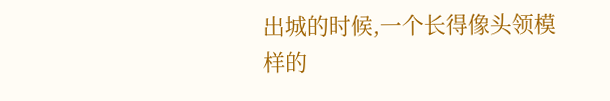出城的时候,一个长得像头领模样的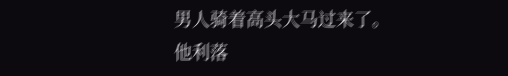男人骑着高头大马过来了。
他利落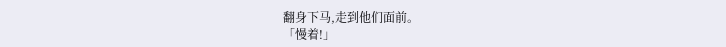翻身下马,走到他们面前。
「慢着!」